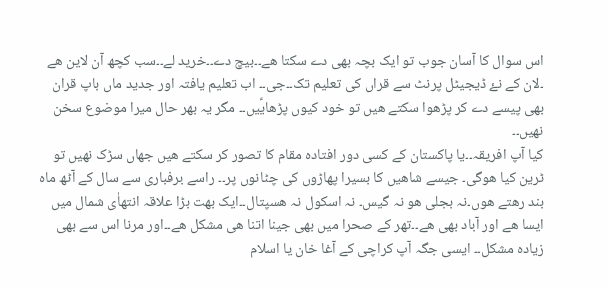اس سوال کا آسان جوب تو ایک بچہ بھی دے سکتا ھے۔۔بیچ دے۔۔خرید لے۔۔سب کچھ آن لاین ھے ۔لان کے نۓ ڈیجیٹل پرنٹ سے قراں کی تعلیم تک۔۔جی۔۔ اب تعلیم یافتہ اور جدید ماں باپ قران بھی پیسے دے کر پڑھوا سکتے ھیں تو خود کیوں پڑھایؑیں۔۔ مگر یہ بھر حال میرا موضوع سخن نھیں۔۔
کیا آپ افریقہ۔۔یا پاکستان کے کسی دور افتادہ مقام کا تصور کر سکتے ھیں جھاں سڑک نھیں تو ٹرین کیا ھوگی۔ جیسے شاھیں کا بسیرا پھاڑوں کی چٹانوں پر۔۔ راسے برفباری سے سال کے آٹھ ماہ بند رھتے ھوں۔نہ بجلی ھو نہ گیس۔ نہ اسکول نہ ھسپتال۔۔ایک بھت بڑا علاقہ انتھاٰی شمال میں ایسا ھے اور آباد بھی ھے۔۔تھر کے صحرا میں بھی جینا اتنا ھی مشکل ھے۔۔اور مرنا اس سے بھی زیادہ مشکل۔۔ ایسی جگہ آپ کراچی کے آغا خان یا اسلام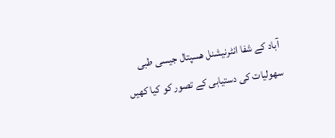آباد کے شفا انٹرنیشنل ھسپتال جیسی طبی سھولیات کی دستیابی کے تصور کو کیا کھیں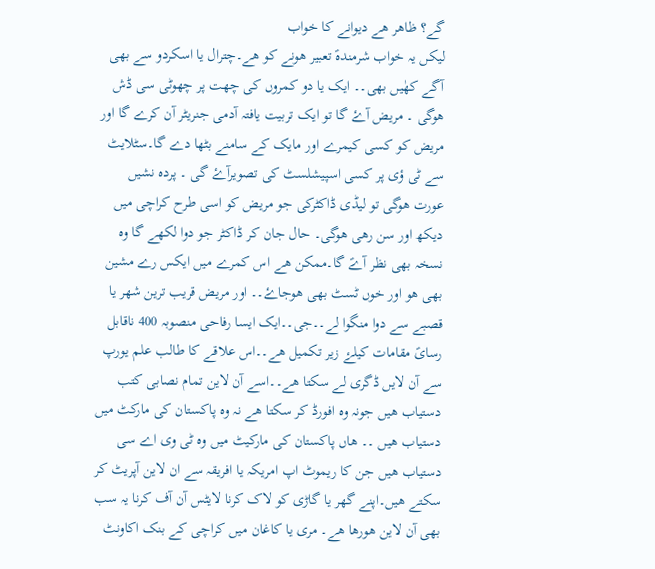گے؟ ظاھر ھے دیوانے کا خواب
لیکں یہ خواب شرمندہؑ تعبیر ھونے کو ھے۔چترال یا اسکردو سے بھی آگے کھٰیں بھی۔۔ ایک یا دو کمروں کی چھت پر چھوٹی سی ڈش ھوگی ۔ مریض آۓ گا تو ایک تربیت یافتہ آدمی جنریٹر آن کرے گا اور مریض کو کسی کیمرے اور مایک کے سامنے بٹھا دے گا۔سٹلایٹ سے ٹی ؤی پر کسی اسپیشلسٹ کی تصویرآۓ گی ۔ پردہ نشیں عورت ھوگی تو لیڈی ڈاکٹرکی جو مریض کو اسی طرح کراچی میں دیکھ اور سن رھی ھوگی۔ حال جان کر ڈاکٹر جو دوا لکھے گا وہ نسخہ بھی نظر آےؑ گا۔ممکن ھے اس کمرے میں ایکس رے مشین بھی ھو اور خوں ٹسٹ بھی ھوجاۓ۔۔ اور مریض قریب ترین شھر یا قصبے سے دوا منگوا لے۔۔جی۔۔ایک ایسا رفاحی منصوبہ 400 ناقابل رسایؑ مقامات کیلۓ زیر تکمیل ھے۔۔اس علاقے کا طالب علم یورپ سے آن لایں ڈگری لے سکتا ھے۔۔اسے آن لاین تمام نصابی کتب دستیاب ھیں جونہ وہ افورڈ کر سکتا ھے نہ وہ پاکستان کی مارکٹ میں دستیاب ھیں ۔۔ ھاں پاکستان کی مارکیٹ میں وہ ٹی وی اے سی دستیاب ھیں جن کا ریموٹ اپ امریکہ یا افریقہ سے ان لاین آپریٹ کر سکتے ھیں۔اپنے گھر یا گاڑی کو لاک کرنا لایٹس آن آف کرنا یہ سب بھی آن لاین ھورھا ھے۔ مری یا کاغان میں کراچی کے بنک اکاونٹ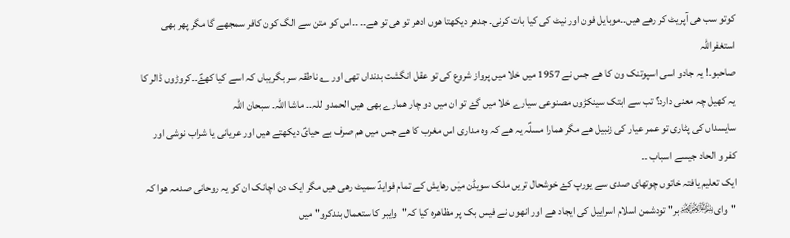کوتو سب ھی آپریٹ کر رھے ھیں۔۔موبایل فون اور نیٹ کی کیا بات کرنی۔ جدھر دیکھتا ھوں ادھر تو ھی تو ھے۔۔ ۔۔اس کو متن سے الگ کون کافر سمجھے گا مگر پھر بھی استغفراللہ
صاحبو۔! یہ جادو اسی اسپوتنک ون کا ھے جس نے 1957 میں خلا میں پرواز شروع کی تو عقل انگشت بدنداں تھی اور ؎ ناطقہ سر بگریباں کہ اسے کیا کھۓؑ۔۔کروڑوں ڈالر کا یہ کھیل چہ معنی دارد؟ تب سے ابتک سینکڑوں مصنوعی سیارے خلا میں گۓ تو ان میں دو چار ھمارے بھی ھیں الحمدو للہ۔۔ ماشا اللہ۔ سبحان اللہ
سایسداں کی پٹاری تو عمر عیار کی زنبیل ھے مگر ھمارا مسلؑہ یہ ھے کہ وہ مداری اس مغرب کا ھے جس میں ھم صرف بے حیایؑ دیکھتے ھیں اور عریانی یا شراب نوشی اور کفر و الحاد جیسے اسباب ۔۔
ایک تعلیم یافتہ خاتوں چوتھای صدی سے یورپ کۓ خوشحال تریں ملک سویڈن میٰں رھایش کے تمام فوایدؑ سمیٹ رھی ھیں مگر ایک دن اچانک ان کو یہ روحانی صدمہ ھوا کہ "وای﷽بر" تودشمن اسلام اسراییل کی ایجاد ھے اور انھوں نے فیس بک پر مظاھرہ کیا کہ"وایبر کا ستعمال بندکرو" میں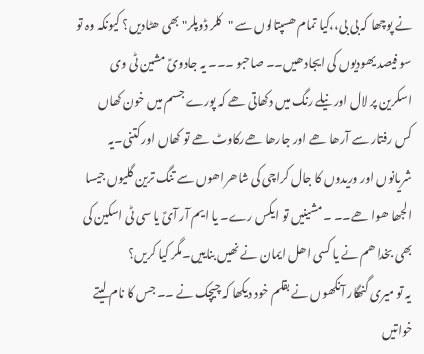نے پوچھا کہ بی بی،،کیا تمام ھسپتالوں سے "کلر ڈوپلر" بھی ھٹادیں؟ کیونکہ وہ تو سو فیصد یھودیوں کی ایجاد ھیں۔۔ صاحبو ۔۔۔ یہ جادویؑ مشین ٹی وی اسکرین پر لال اور نیلے رنگ میں دکھاتی ھے کہ پورے جسم میں خون کھاں کس رفتار سے آرھا ھے اور جارھا ھےرکاوٹ ھے تو کھاں اور کتنی۔یہ شریانوں اور وریدوں کا جال کراچی کی شاھراھوں سے تنگ ترین گلیوں جیسا الجھا ھوا ھے۔۔ ۔مشینیں تو ایکس رے۔ یا ایم آر آیؑ یا سی ٹی اسکین کی بھی بخدا ھم نے یا کسی اھل ایمان نے نھیں بناییں۔مگر کیا کریں؟
یہ تو میری گنھگار آنکھوں نے بقلم خود دیکھا کہ چیچک نے ۔۔ جس کا نام لیتے خواتیں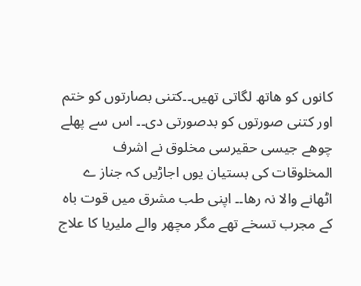کانوں کو ھاتھ لگاتی تھیں۔۔کتنی بصارتوں کو ختم اور کتنی صورتوں کو بدصورتی دی۔۔ اس سے پھلے چوھے جیسی حقیرسی مخلوق نے اشرف المخلوقات کی بستیان یوں اجاڑیں کہ جناز ے اٹھانے والا نہ رھا۔۔ اپنی طب مشرق میں قوت باہ کے مجرب تسخے تھے مگر مچھر والے ملیریا کا علاج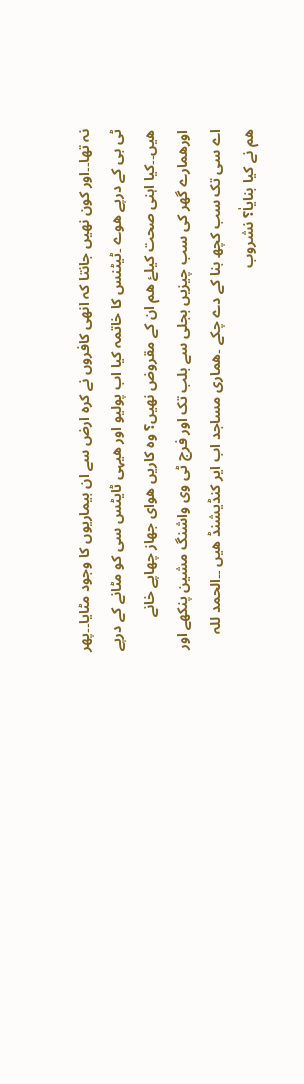نہ تھا۔۔اور کون نھیں جانتا کہ انھی کافروں نے کرہ ارض سے ان بیماریوں کا وجود مٹایا۔۔پھر ٹی بی کے درپے ھوے ۔ٹیٹنس کا خاتمہ کیا اب پولیو اور ھیہی ٹایٹس سی کو مٹانے کے درپے ھیں۔۔کیا اہنی صحت کیلۓ ھم ان کے مقروض نھیں؟ وہ کاریں ھوای جھاز چھاپے خانے اورھمارے گھر کی سب چیزیں بجلی سے بلب تک اور فرج ٹی وی واشنگ مشین پنکھے اور اے سی تک سب کچھ بنا کے دے چکے ۔ھماری مساجد اب ایر کنڈیشنڈ ھیں ۔۔الحمد للہ
ھم نے کیا بنایاٰ؟ نشروب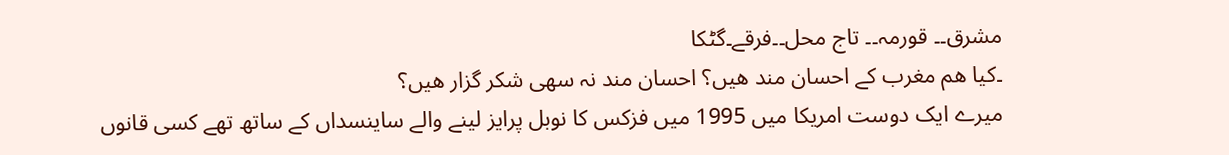مشرق۔۔ قورمہ۔۔ تاج محل۔۔فرقے۔گٹکا
۔کیا ھم مغرب کے احسان مند ھیں؟ احسان مند نہ سھی شکر گزار ھیں؟
میرے ایک دوست امریکا میں 1995 میں فزکس کا نوبل پرایز لینے والے ساینسداں کے ساتھ تھے کسی قانوں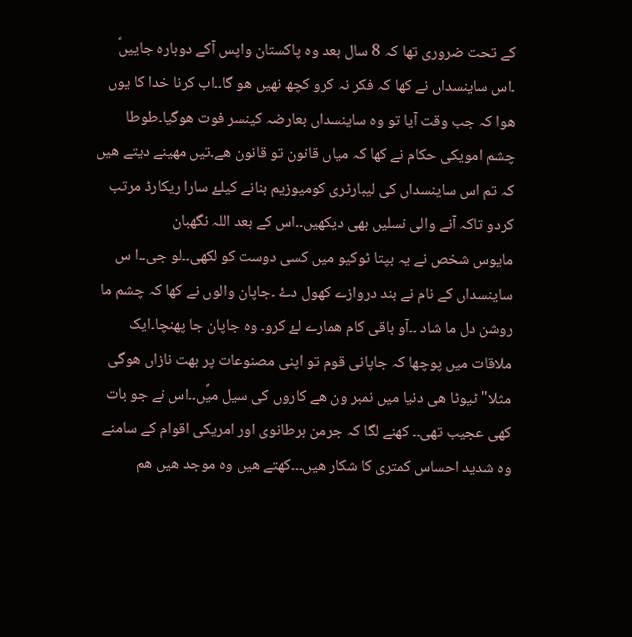کے تحت ضروری تھا کہ 8 سال بعد وہ پاکستان واپس آکے دوبارہ جاییںؑ ۔اس ساینسداں نے کھا کہ فکر نہ کرو کچھ نھیں ھو گا۔۔اب کرنا خدا کا یوں ھوا کہ جب وقت آیا تو وہ ساینسداں بعارضہ کینسر فوت ھوگیا۔طوطا چشم امویکی حکام نے کھا کہ میاں قانون تو قانون ھے۔تیں مھینے دیتے ھیں کہ تم اس ساینسداں کی لیبارٹری کومیوزیم بنانے کیلۓ سارا ریکارڈ مرتب کردو تاکہ آنے والی نسلیں بھی دیکھیں۔۔اس کے بعد اللہ نگھبان
مایوس شخص نے یہ بپتا ٹوکیو میں کسی دوست کو لکھی۔۔لو جی۔۔ا س ساینسداں کے نام نے بند دروازے کھول دۓ ۔جاپان والوں نے کھا کہ چشم ما روشن دل ما شاد ۔۔آو باقی کام ھمارے لۓ کرو۔ وہ جاپان جا پھنچا۔ایک ملاقات میں پوچھا کہ جاپانی قوم تو اپنی مصنوعات پر بھت نازاں ھوگی مثلا" ٹیوٹا ھی دنیا میں نمبر ون ھے کاروں کی سیل میؐں۔۔اس نے جو بات کھی عجیب تھی۔۔ کھنے لگا کہ جرمن برطانوی اور امریکی اقوام کے سامنے وہ شدید احساس کمتری کا شکار ھیں۔۔۔کھتے ھیں وہ موجد ھیں ھم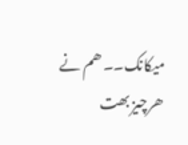میکانک۔۔ ھم نے ھرچیز بھت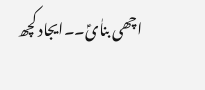اچھی بناٰیؑ۔۔ایجاد کچھ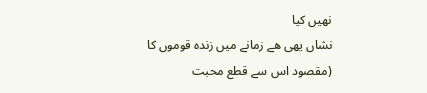نھیں کیا
نشاں یھی ھے زمانے میں زندہ قوموں کا
(مقصود اس سے قطع محبت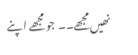نھیں مجھے۔۔ جو مجھے اپنے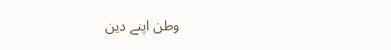وطن اپنے دین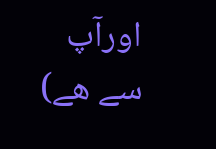اورآپ سے ھے)